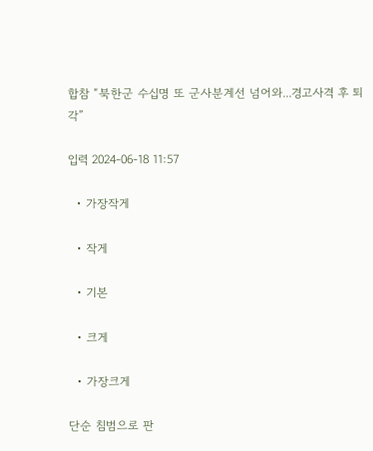합참 “북한군 수십명 또 군사분계선 넘어와...경고사격 후 퇴각”

입력 2024-06-18 11:57

  • 가장작게

  • 작게

  • 기본

  • 크게

  • 가장크게

단순 침범으로 판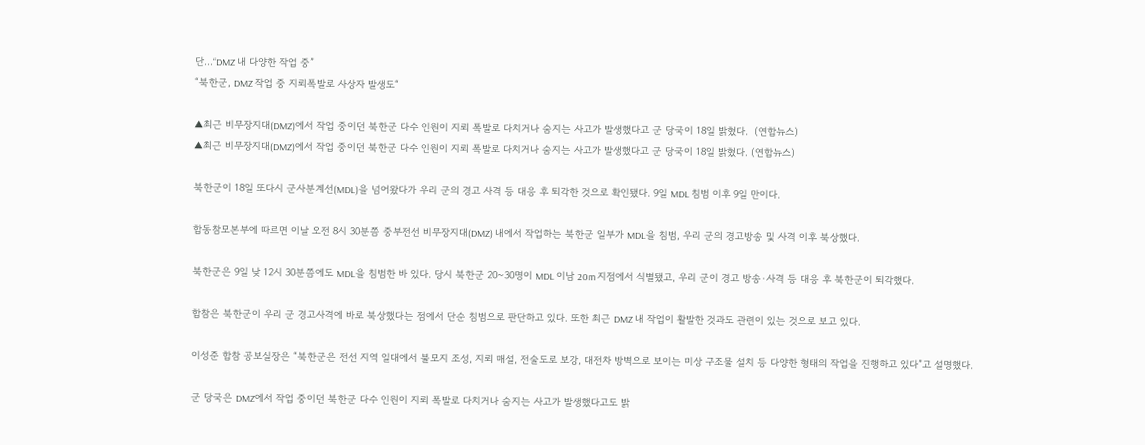단...“DMZ 내 다양한 작업 중”
“북한군, DMZ 작업 중 지뢰폭발로 사상자 발생도“

▲최근 비무장지대(DMZ)에서 작업 중이던 북한군 다수 인원이 지뢰 폭발로 다치거나 숨지는 사고가 발생했다고 군 당국이 18일 밝혔다.  (연합뉴스)
▲최근 비무장지대(DMZ)에서 작업 중이던 북한군 다수 인원이 지뢰 폭발로 다치거나 숨지는 사고가 발생했다고 군 당국이 18일 밝혔다. (연합뉴스)

북한군이 18일 또다시 군사분계선(MDL)을 넘어왔다가 우리 군의 경고 사격 등 대응 후 퇴각한 것으로 확인됐다. 9일 MDL 침범 이후 9일 만이다.

합동참모본부에 따르면 이날 오전 8시 30분쯤 중부전선 비무장지대(DMZ) 내에서 작업하는 북한군 일부가 MDL을 침범, 우리 군의 경고방송 및 사격 이후 북상했다.

북한군은 9일 낮 12시 30분쯤에도 MDL을 침범한 바 있다. 당시 북한군 20~30명이 MDL 이남 20m 지점에서 식별됐고, 우리 군이 경고 방송·사격 등 대응 후 북한군이 퇴각했다.

합참은 북한군이 우리 군 경고사격에 바로 북상했다는 점에서 단순 침범으로 판단하고 있다. 또한 최근 DMZ 내 작업이 활발한 것과도 관련이 있는 것으로 보고 있다.

이성준 합참 공보실장은 “북한군은 전선 지역 일대에서 불모지 조성, 지뢰 매설, 전술도로 보강, 대전차 방벽으로 보이는 미상 구조물 설치 등 다양한 형태의 작업을 진행하고 있다”고 설명했다.

군 당국은 DMZ에서 작업 중이던 북한군 다수 인원이 지뢰 폭발로 다치거나 숨지는 사고가 발생했다고도 밝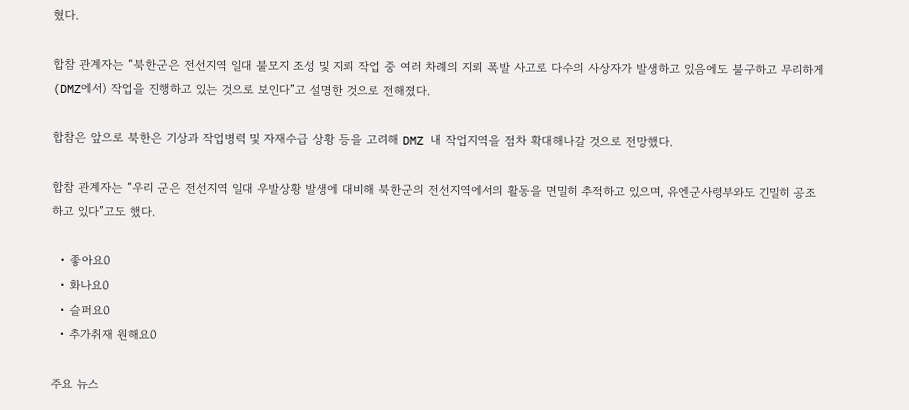혔다.

합참 관계자는 “북한군은 전선지역 일대 불모지 조성 및 지뢰 작업 중 여러 차례의 지뢰 폭발 사고로 다수의 사상자가 발생하고 있음에도 불구하고 무리하게 (DMZ에서) 작업을 진행하고 있는 것으로 보인다”고 설명한 것으로 전해졌다.

합참은 앞으로 북한은 기상과 작업병력 및 자재수급 상황 등을 고려해 DMZ 내 작업지역을 점차 확대해나갈 것으로 전망했다.

합참 관계자는 “우리 군은 전선지역 일대 우발상황 발생에 대비해 북한군의 전선지역에서의 활동을 면밀히 추적하고 있으며, 유엔군사령부와도 긴밀히 공조하고 있다”고도 했다.

  • 좋아요0
  • 화나요0
  • 슬퍼요0
  • 추가취재 원해요0

주요 뉴스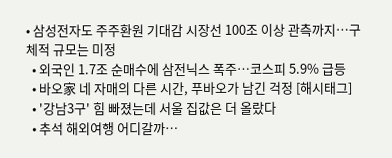• 삼성전자도 주주환원 기대감 시장선 100조 이상 관측까지…구체적 규모는 미정
  • 외국인 1.7조 순매수에 삼전닉스 폭주…코스피 5.9% 급등
  • 바오家 네 자매의 다른 시간, 푸바오가 남긴 걱정 [해시태그]
  • '강남3구' 힘 빠졌는데 서울 집값은 더 올랐다
  • 추석 해외여행 어디갈까…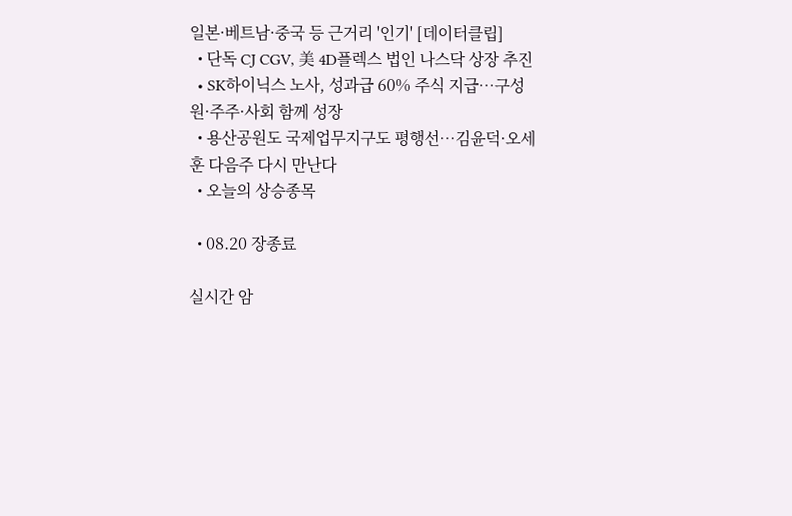일본·베트남·중국 등 근거리 '인기' [데이터클립]
  • 단독 CJ CGV, 美 4D플렉스 법인 나스닥 상장 추진
  • SK하이닉스 노사, 성과급 60% 주식 지급…구성원·주주·사회 함께 성장
  • 용산공원도 국제업무지구도 평행선…김윤덕·오세훈 다음주 다시 만난다
  • 오늘의 상승종목

  • 08.20 장종료

실시간 암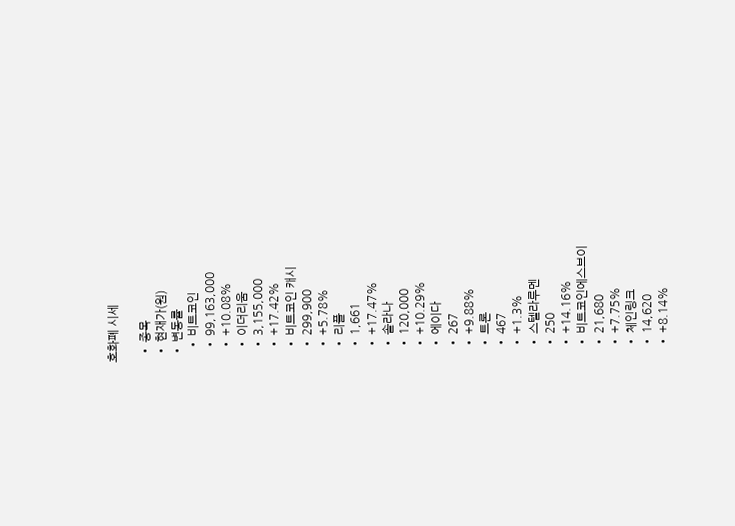호화폐 시세

  • 종목
  • 현재가(원)
  • 변동률
    • 비트코인
    • 99,163,000
    • +10.08%
    • 이더리움
    • 3,155,000
    • +17.42%
    • 비트코인 캐시
    • 299,900
    • +5.78%
    • 리플
    • 1,661
    • +17.47%
    • 솔라나
    • 120,000
    • +10.29%
    • 에이다
    • 267
    • +9.88%
    • 트론
    • 467
    • +1.3%
    • 스텔라루멘
    • 250
    • +14.16%
    • 비트코인에스브이
    • 21,680
    • +7.75%
    • 체인링크
    • 14,620
    • +8.14%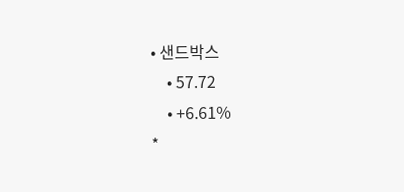• 샌드박스
    • 57.72
    • +6.61%
*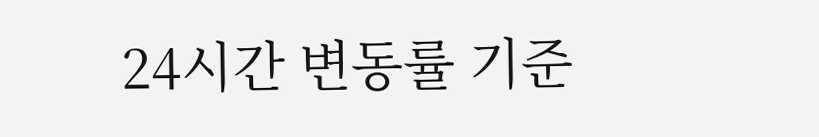24시간 변동률 기준